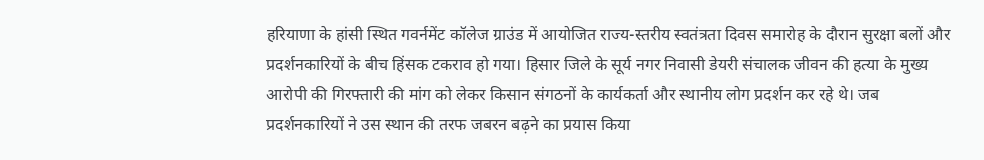हरियाणा के हांसी स्थित गवर्नमेंट कॉलेज ग्राउंड में आयोजित राज्य-स्तरीय स्वतंत्रता दिवस समारोह के दौरान सुरक्षा बलों और प्रदर्शनकारियों के बीच हिंसक टकराव हो गया। हिसार जिले के सूर्य नगर निवासी डेयरी संचालक जीवन की हत्या के मुख्य आरोपी की गिरफ्तारी की मांग को लेकर किसान संगठनों के कार्यकर्ता और स्थानीय लोग प्रदर्शन कर रहे थे। जब प्रदर्शनकारियों ने उस स्थान की तरफ जबरन बढ़ने का प्रयास किया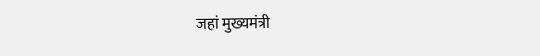जहां मुख्यमंत्री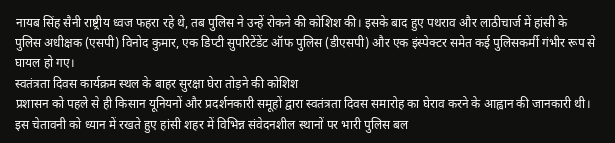नायब सिंह सैनी राष्ट्रीय ध्वज फहरा रहे थे, तब पुलिस ने उन्हें रोकने की कोशिश की। इसके बाद हुए पथराव और लाठीचार्ज में हांसी के पुलिस अधीक्षक (एसपी) विनोद कुमार, एक डिप्टी सुपरिटेंडेंट ऑफ पुलिस (डीएसपी) और एक इंस्पेक्टर समेत कई पुलिसकर्मी गंभीर रूप से घायल हो गए।
स्वतंत्रता दिवस कार्यक्रम स्थल के बाहर सुरक्षा घेरा तोड़ने की कोशिश
प्रशासन को पहले से ही किसान यूनियनों और प्रदर्शनकारी समूहों द्वारा स्वतंत्रता दिवस समारोह का घेराव करने के आह्वान की जानकारी थी। इस चेतावनी को ध्यान में रखते हुए हांसी शहर में विभिन्न संवेदनशील स्थानों पर भारी पुलिस बल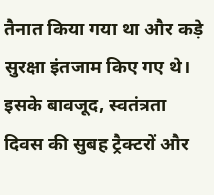तैनात किया गया था और कड़े सुरक्षा इंतजाम किए गए थे। इसके बावजूद, स्वतंत्रता दिवस की सुबह ट्रैक्टरों और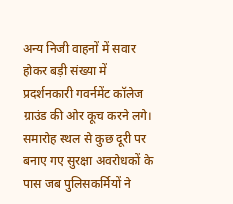अन्य निजी वाहनों में सवार होकर बड़ी संख्या में प्रदर्शनकारी गवर्नमेंट कॉलेज ग्राउंड की ओर कूच करने लगे।
समारोह स्थल से कुछ दूरी पर बनाए गए सुरक्षा अवरोधकों के पास जब पुलिसकर्मियों ने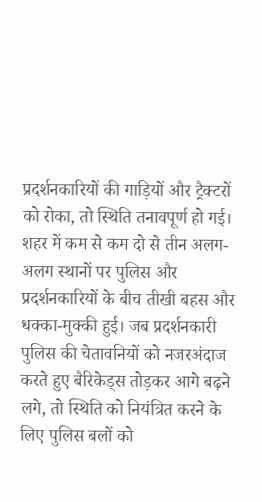प्रदर्शनकारियों की गाड़ियों और ट्रैक्टरों को रोका, तो स्थिति तनावपूर्ण हो गई। शहर में कम से कम दो से तीन अलग-अलग स्थानों पर पुलिस और प्रदर्शनकारियों के बीच तीखी बहस और धक्का-मुक्की हुई। जब प्रदर्शनकारी पुलिस की चेतावनियों को नजरअंदाज करते हुए बैरिकेड्स तोड़कर आगे बढ़ने लगे, तो स्थिति को नियंत्रित करने के लिए पुलिस बलों को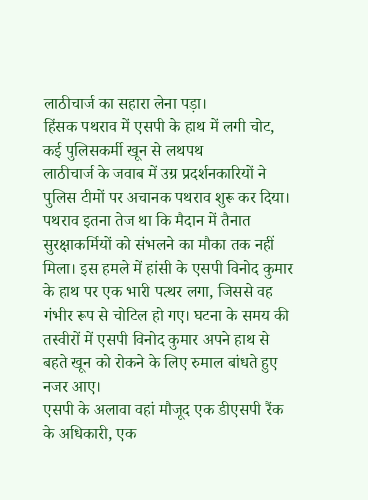लाठीचार्ज का सहारा लेना पड़ा।
हिंसक पथराव में एसपी के हाथ में लगी चोट, कई पुलिसकर्मी खून से लथपथ
लाठीचार्ज के जवाब में उग्र प्रदर्शनकारियों ने पुलिस टीमों पर अचानक पथराव शुरू कर दिया। पथराव इतना तेज था कि मैदान में तैनात सुरक्षाकर्मियों को संभलने का मौका तक नहीं मिला। इस हमले में हांसी के एसपी विनोद कुमार के हाथ पर एक भारी पत्थर लगा, जिससे वह गंभीर रूप से चोटिल हो गए। घटना के समय की तस्वीरों में एसपी विनोद कुमार अपने हाथ से बहते खून को रोकने के लिए रुमाल बांधते हुए नजर आए।
एसपी के अलावा वहां मौजूद एक डीएसपी रैंक के अधिकारी, एक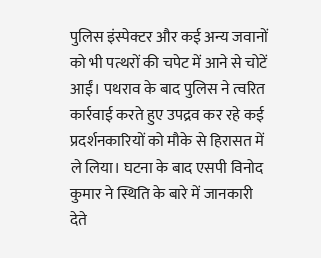पुलिस इंस्पेक्टर और कई अन्य जवानों को भी पत्थरों की चपेट में आने से चोटें आईं। पथराव के बाद पुलिस ने त्वरित कार्रवाई करते हुए उपद्रव कर रहे कई प्रदर्शनकारियों को मौके से हिरासत में ले लिया। घटना के बाद एसपी विनोद कुमार ने स्थिति के बारे में जानकारी देते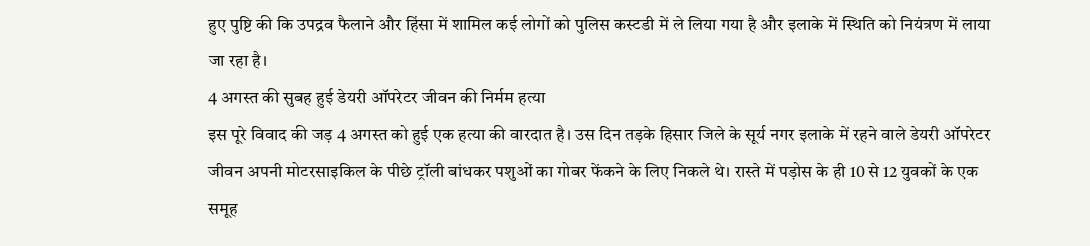हुए पुष्टि की कि उपद्रव फैलाने और हिंसा में शामिल कई लोगों को पुलिस कस्टडी में ले लिया गया है और इलाके में स्थिति को नियंत्रण में लाया जा रहा है।
4 अगस्त की सुबह हुई डेयरी ऑपरेटर जीवन की निर्मम हत्या
इस पूरे विवाद की जड़ 4 अगस्त को हुई एक हत्या की वारदात है। उस दिन तड़के हिसार जिले के सूर्य नगर इलाके में रहने वाले डेयरी ऑपरेटर जीवन अपनी मोटरसाइकिल के पीछे ट्रॉली बांधकर पशुओं का गोबर फेंकने के लिए निकले थे। रास्ते में पड़ोस के ही 10 से 12 युवकों के एक समूह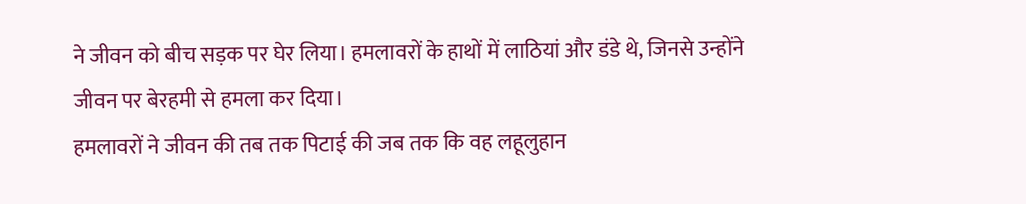ने जीवन को बीच सड़क पर घेर लिया। हमलावरों के हाथों में लाठियां और डंडे थे, जिनसे उन्होंने जीवन पर बेरहमी से हमला कर दिया।
हमलावरों ने जीवन की तब तक पिटाई की जब तक कि वह लहूलुहान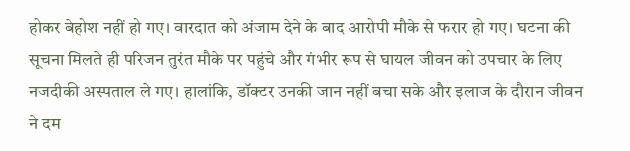होकर बेहोश नहीं हो गए। वारदात को अंजाम देने के बाद आरोपी मौके से फरार हो गए। घटना की सूचना मिलते ही परिजन तुरंत मौके पर पहुंचे और गंभीर रूप से घायल जीवन को उपचार के लिए नजदीकी अस्पताल ले गए। हालांकि, डॉक्टर उनकी जान नहीं बचा सके और इलाज के दौरान जीवन ने दम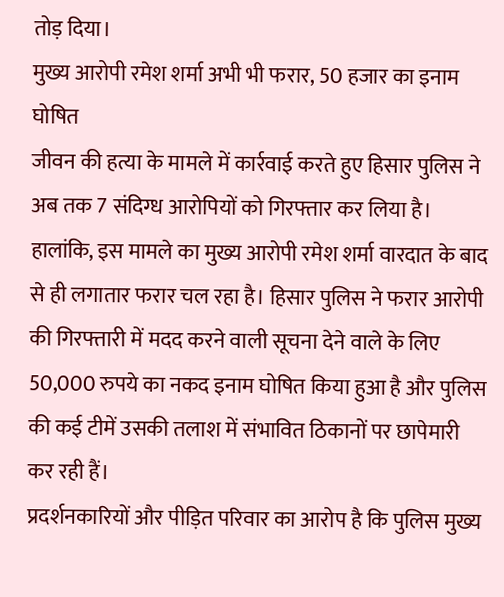तोड़ दिया।
मुख्य आरोपी रमेश शर्मा अभी भी फरार, 50 हजार का इनाम घोषित
जीवन की हत्या के मामले में कार्रवाई करते हुए हिसार पुलिस ने अब तक 7 संदिग्ध आरोपियों को गिरफ्तार कर लिया है। हालांकि, इस मामले का मुख्य आरोपी रमेश शर्मा वारदात के बाद से ही लगातार फरार चल रहा है। हिसार पुलिस ने फरार आरोपी की गिरफ्तारी में मदद करने वाली सूचना देने वाले के लिए 50,000 रुपये का नकद इनाम घोषित किया हुआ है और पुलिस की कई टीमें उसकी तलाश में संभावित ठिकानों पर छापेमारी कर रही हैं।
प्रदर्शनकारियों और पीड़ित परिवार का आरोप है कि पुलिस मुख्य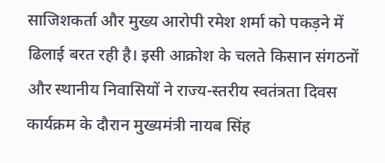साजिशकर्ता और मुख्य आरोपी रमेश शर्मा को पकड़ने में ढिलाई बरत रही है। इसी आक्रोश के चलते किसान संगठनों और स्थानीय निवासियों ने राज्य-स्तरीय स्वतंत्रता दिवस कार्यक्रम के दौरान मुख्यमंत्री नायब सिंह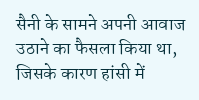सैनी के सामने अपनी आवाज उठाने का फैसला किया था, जिसके कारण हांसी में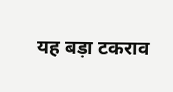यह बड़ा टकराव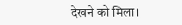देखने को मिला।